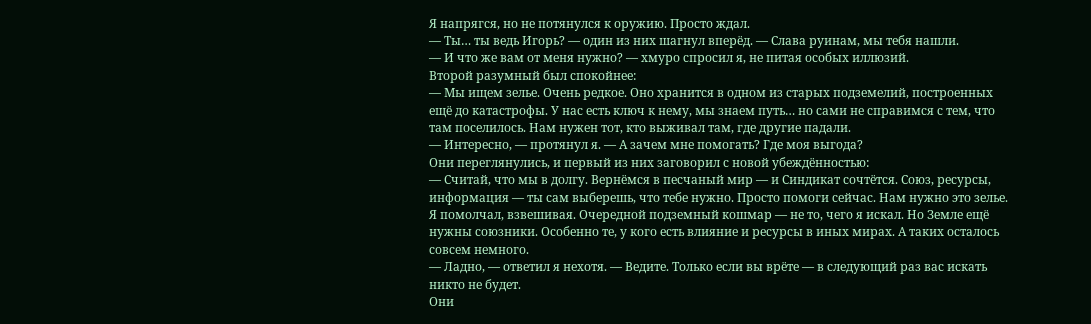Я напрягся, но не потянулся к оружию. Просто ждал.
— Ты… ты ведь Игорь? — один из них шагнул вперёд. — Слава руинам, мы тебя нашли.
— И что же вам от меня нужно? — хмуро спросил я, не питая особых иллюзий.
Второй разумный был спокойнее:
— Мы ищем зелье. Очень редкое. Оно хранится в одном из старых подземелий, построенных ещё до катастрофы. У нас есть ключ к нему, мы знаем путь… но сами не справимся с тем, что там поселилось. Нам нужен тот, кто выживал там, где другие падали.
— Интересно, — протянул я. — А зачем мне помогать? Где моя выгода?
Они переглянулись, и первый из них заговорил с новой убеждённостью:
— Считай, что мы в долгу. Вернёмся в песчаный мир — и Синдикат сочтётся. Союз, ресурсы, информация — ты сам выберешь, что тебе нужно. Просто помоги сейчас. Нам нужно это зелье.
Я помолчал, взвешивая. Очередной подземный кошмар — не то, чего я искал. Но Земле ещё нужны союзники. Особенно те, у кого есть влияние и ресурсы в иных мирах. А таких осталось совсем немного.
— Ладно, — ответил я нехотя. — Ведите. Только если вы врёте — в следующий раз вас искать никто не будет.
Они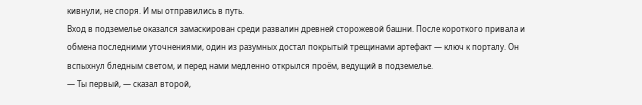кивнули, не споря. И мы отправились в путь.
Вход в подземелье оказался замаскирован среди развалин древней сторожевой башни. После короткого привала и обмена последними уточнениями, один из разумных достал покрытый трещинами артефакт — ключ к порталу. Он вспыхнул бледным светом, и перед нами медленно открылся проём, ведущий в подземелье.
— Ты первый, — сказал второй,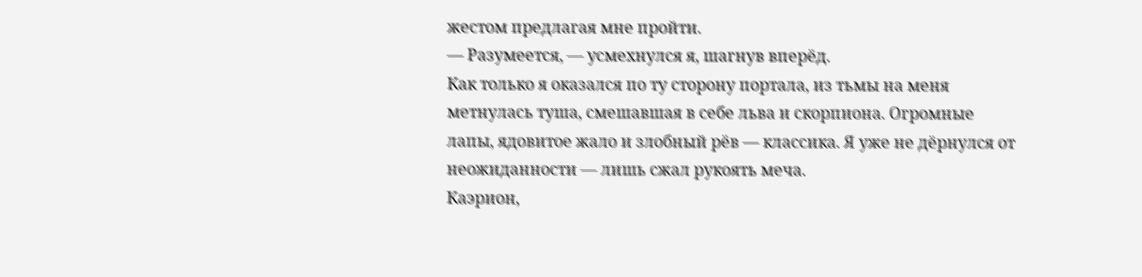жестом предлагая мне пройти.
— Разумеется, — усмехнулся я, шагнув вперёд.
Как только я оказался по ту сторону портала, из тьмы на меня метнулась туша, смешавшая в себе льва и скорпиона. Огромные лапы, ядовитое жало и злобный рёв — классика. Я уже не дёрнулся от неожиданности — лишь сжал рукоять меча.
Каэрион,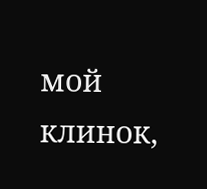мой клинок,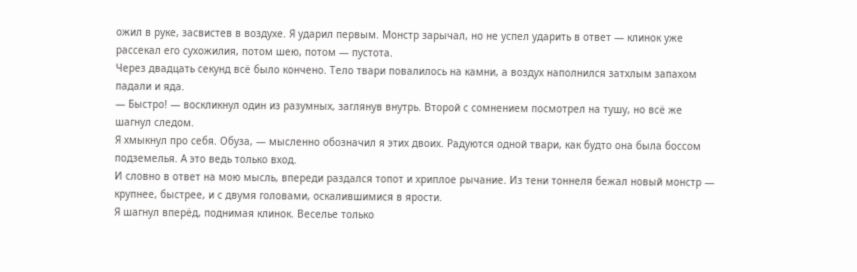ожил в руке, засвистев в воздухе. Я ударил первым. Монстр зарычал, но не успел ударить в ответ — клинок уже рассекал его сухожилия, потом шею, потом — пустота.
Через двадцать секунд всё было кончено. Тело твари повалилось на камни, а воздух наполнился затхлым запахом падали и яда.
— Быстро! — воскликнул один из разумных, заглянув внутрь. Второй с сомнением посмотрел на тушу, но всё же шагнул следом.
Я хмыкнул про себя. Обуза, — мысленно обозначил я этих двоих. Радуются одной твари, как будто она была боссом подземелья. А это ведь только вход.
И словно в ответ на мою мысль, впереди раздался топот и хриплое рычание. Из тени тоннеля бежал новый монстр — крупнее, быстрее, и с двумя головами, оскалившимися в ярости.
Я шагнул вперёд, поднимая клинок. Веселье только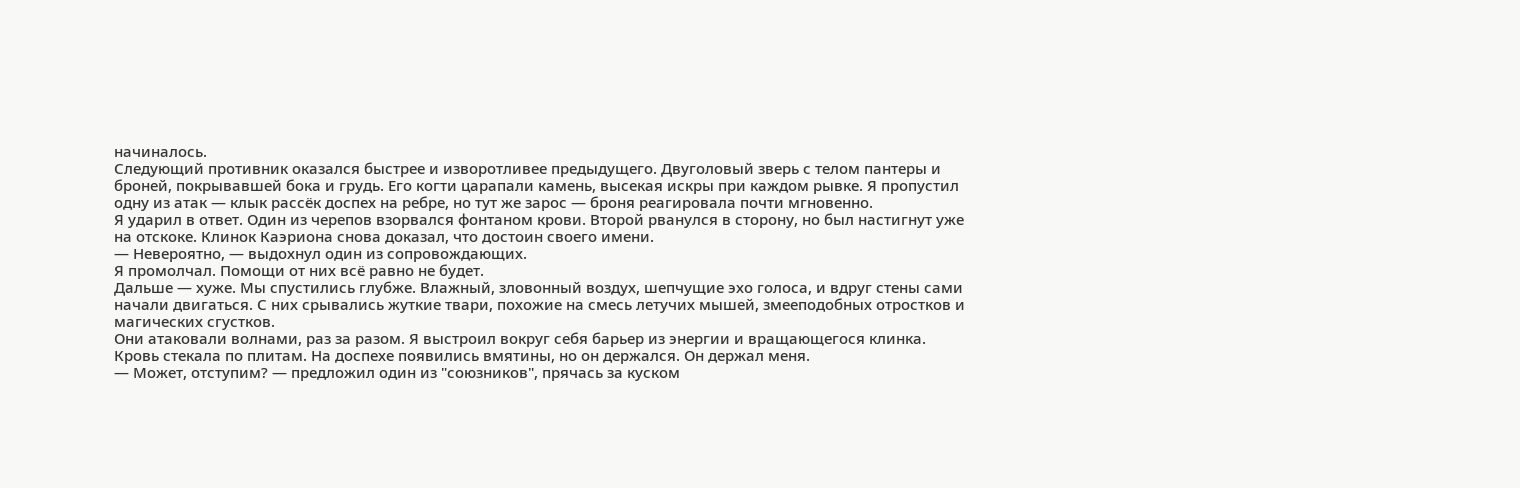начиналось.
Следующий противник оказался быстрее и изворотливее предыдущего. Двуголовый зверь с телом пантеры и броней, покрывавшей бока и грудь. Его когти царапали камень, высекая искры при каждом рывке. Я пропустил одну из атак — клык рассёк доспех на ребре, но тут же зарос — броня реагировала почти мгновенно.
Я ударил в ответ. Один из черепов взорвался фонтаном крови. Второй рванулся в сторону, но был настигнут уже на отскоке. Клинок Каэриона снова доказал, что достоин своего имени.
— Невероятно, — выдохнул один из сопровождающих.
Я промолчал. Помощи от них всё равно не будет.
Дальше — хуже. Мы спустились глубже. Влажный, зловонный воздух, шепчущие эхо голоса, и вдруг стены сами начали двигаться. С них срывались жуткие твари, похожие на смесь летучих мышей, змееподобных отростков и магических сгустков.
Они атаковали волнами, раз за разом. Я выстроил вокруг себя барьер из энергии и вращающегося клинка. Кровь стекала по плитам. На доспехе появились вмятины, но он держался. Он держал меня.
— Может, отступим? — предложил один из "союзников", прячась за куском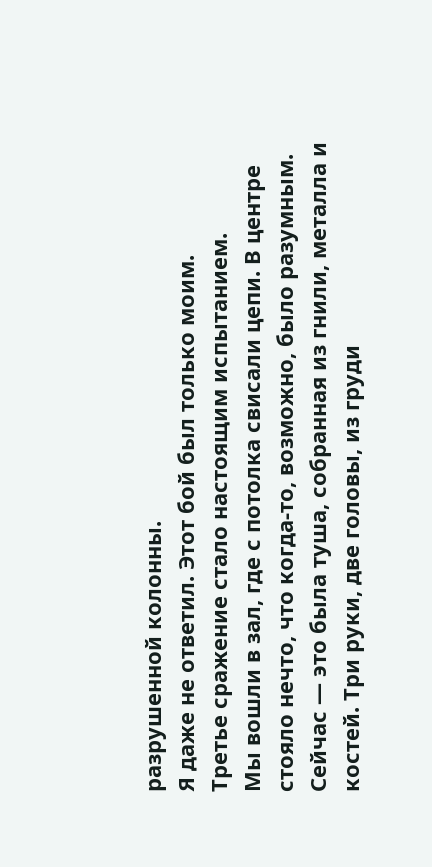разрушенной колонны.
Я даже не ответил. Этот бой был только моим.
Третье сражение стало настоящим испытанием.
Мы вошли в зал, где с потолка свисали цепи. В центре стояло нечто, что когда-то, возможно, было разумным. Сейчас — это была туша, собранная из гнили, металла и костей. Три руки, две головы, из груди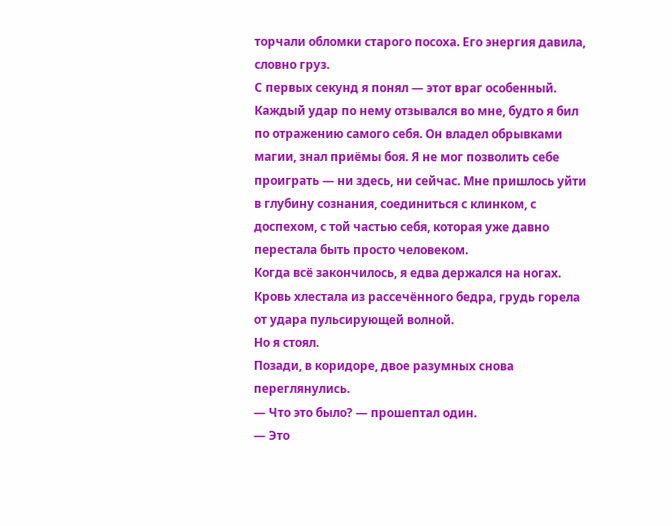торчали обломки старого посоха. Его энергия давила, словно груз.
С первых секунд я понял — этот враг особенный.
Каждый удар по нему отзывался во мне, будто я бил по отражению самого себя. Он владел обрывками магии, знал приёмы боя. Я не мог позволить себе проиграть — ни здесь, ни сейчас. Мне пришлось уйти в глубину сознания, соединиться с клинком, с доспехом, с той частью себя, которая уже давно перестала быть просто человеком.
Когда всё закончилось, я едва держался на ногах. Кровь хлестала из рассечённого бедра, грудь горела от удара пульсирующей волной.
Но я стоял.
Позади, в коридоре, двое разумных снова переглянулись.
— Что это было? — прошептал один.
— Это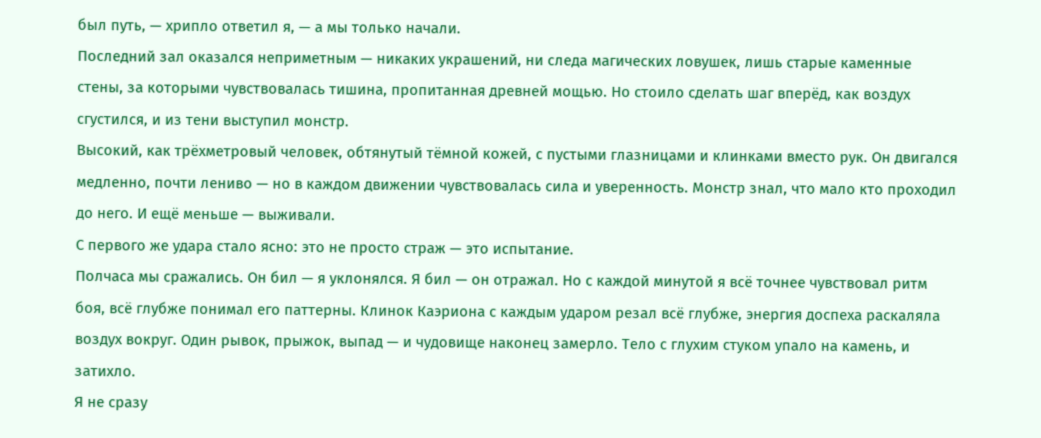был путь, — хрипло ответил я, — а мы только начали.
Последний зал оказался неприметным — никаких украшений, ни следа магических ловушек, лишь старые каменные стены, за которыми чувствовалась тишина, пропитанная древней мощью. Но стоило сделать шаг вперёд, как воздух сгустился, и из тени выступил монстр.
Высокий, как трёхметровый человек, обтянутый тёмной кожей, с пустыми глазницами и клинками вместо рук. Он двигался медленно, почти лениво — но в каждом движении чувствовалась сила и уверенность. Монстр знал, что мало кто проходил до него. И ещё меньше — выживали.
С первого же удара стало ясно: это не просто страж — это испытание.
Полчаса мы сражались. Он бил — я уклонялся. Я бил — он отражал. Но с каждой минутой я всё точнее чувствовал ритм боя, всё глубже понимал его паттерны. Клинок Каэриона с каждым ударом резал всё глубже, энергия доспеха раскаляла воздух вокруг. Один рывок, прыжок, выпад — и чудовище наконец замерло. Тело с глухим стуком упало на камень, и затихло.
Я не сразу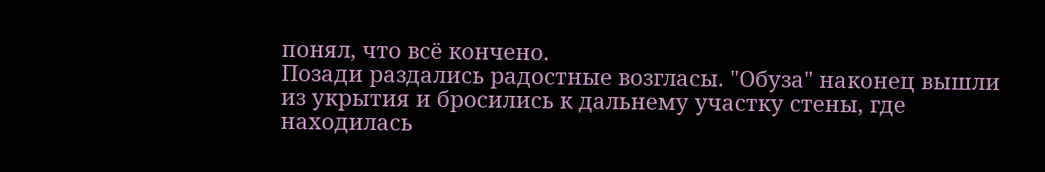понял, что всё кончено.
Позади раздались радостные возгласы. "Обуза" наконец вышли из укрытия и бросились к дальнему участку стены, где находилась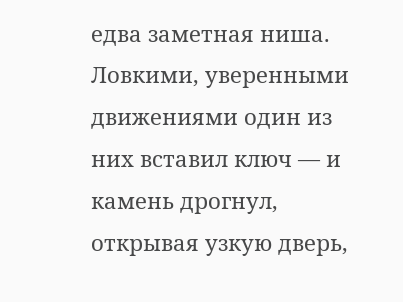едва заметная ниша. Ловкими, уверенными движениями один из них вставил ключ — и камень дрогнул, открывая узкую дверь,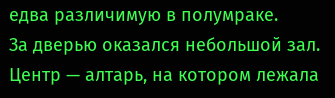едва различимую в полумраке.
За дверью оказался небольшой зал. Центр — алтарь, на котором лежала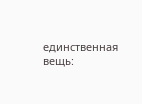единственная вещь: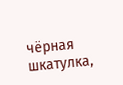чёрная шкатулка,